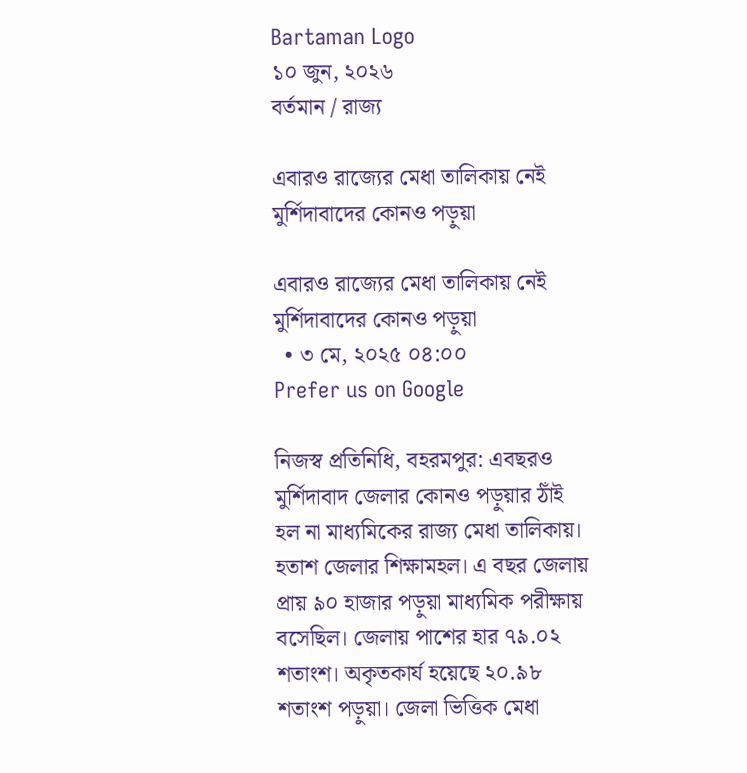Bartaman Logo
১০ জুন, ২০২৬
বর্তমান / রাজ্য

এবারও রাজ্যের মেধা তালিকায় নেই মুর্শিদাবাদের কোনও পড়ুয়া

এবারও রাজ্যের মেধা তালিকায় নেই মুর্শিদাবাদের কোনও পড়ুয়া
  • ৩ মে, ২০২৫ ০৪:০০
Prefer us on Google

নিজস্ব প্রতিনিধি, বহরমপুর: এবছরও মুর্শিদাবাদ জেলার কোনও পড়ুয়ার ঠাঁই হল না মাধ্যমিকের রাজ্য মেধা তালিকায়। হতাশ জেলার শিক্ষামহল। এ বছর জেলায় প্রায় ৯০ হাজার পড়ুয়া মাধ্যমিক পরীক্ষায় বসেছিল। জেলায় পাশের হার ৭৯.০২ শতাংশ। অকৃতকার্য হয়েছে ২০.৯৮ শতাংশ পড়ুয়া। জেলা ভিত্তিক মেধা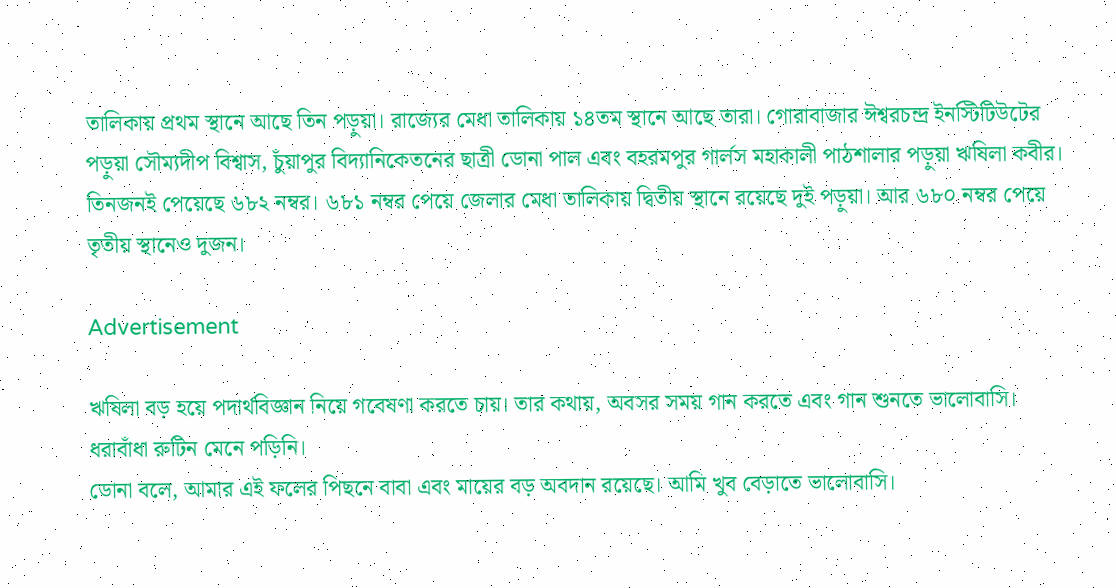তালিকায় প্রথম স্থানে আছে তিন পড়ুয়া। রাজ্যের মেধা তালিকায় ১৪তম স্থানে আছে তারা। গোরাবাজার ঈশ্বরচন্দ্র ইনস্টিটিউটের পড়ুয়া সৌম্যদীপ বিশ্বাস, চুঁয়াপুর বিদ্যানিকেতনের ছাত্রী ডোনা পাল এবং বহরমপুর গার্লস মহাকালী পাঠশালার পড়ুয়া ঋষিলা কবীর। তিনজনই পেয়েছে ৬৮২ নম্বর। ৬৮১ নম্বর পেয়ে জেলার মেধা তালিকায় দ্বিতীয় স্থানে রয়েছে দুই পড়ুয়া। আর ৬৮০ নম্বর পেয়ে তৃতীয় স্থানেও দুজন।

Advertisement

ঋষিলা বড় হয়ে পদার্থবিজ্ঞান নিয়ে গবেষণা করতে চায়। তার কথায়, অবসর সময় গান করতে এবং গান শুনতে ভালোবাসি। ধরাবাঁধা রুটিন মেনে পড়িনি।
ডোনা বলে, আমার এই ফলের পিছনে বাবা এবং মায়ের বড় অবদান রয়েছে। আমি খুব বেড়াতে ভালোবাসি।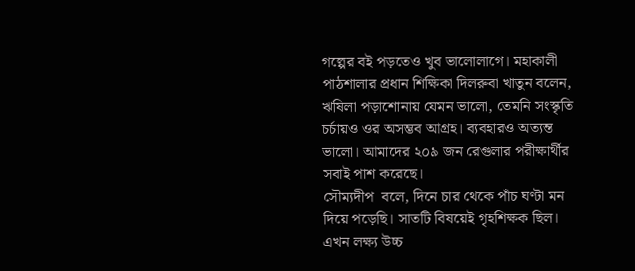গল্পের বই পড়তেও খুব ভালোলাগে। মহাকালী পাঠশালার প্রধান শিক্ষিকা দিলরুবা খাতুন বলেন, ঋষিলা পড়াশোনায় যেমন ভালো, তেমনি সংস্কৃতি চর্চায়ও ওর অসম্ভব আগ্রহ। ব্যবহারও অত্যন্ত ভালো। আমাদের ২০৯ জন রেগুলার পরীক্ষার্থীর সবাই পাশ করেছে।
সৌম্যদীপ  বলে, দিনে চার থেকে পাঁচ ঘণ্টা মন দিয়ে পড়েছি। সাতটি বিষয়েই গৃহশিক্ষক ছিল। এখন লক্ষ্য উচ্চ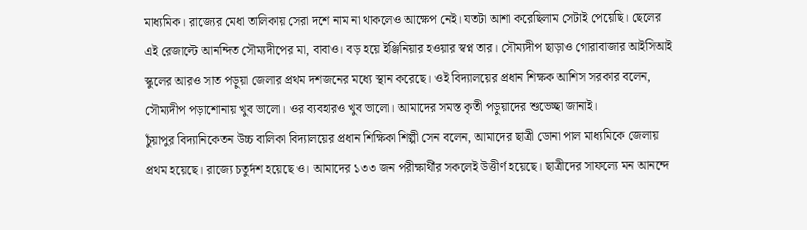মাধ্যমিক। রাজ্যের মেধা তালিকায় সেরা দশে নাম না থাকলেও আক্ষেপ নেই। যতটা আশা করেছিলাম সেটাই পেয়েছি। ছেলের এই রেজাল্টে আনন্দিত সৌম্যদীপের মা, বাবাও। বড় হয়ে ইঞ্জিনিয়ার হওয়ার স্বপ্ন তার। সৌম্যদীপ ছাড়াও গোরাবাজার আইসিআই স্কুলের আরও সাত পড়ুয়া জেলার প্রথম দশজনের মধ্যে স্থান করেছে। ওই বিদ্যালয়ের প্রধান শিক্ষক আশিস সরকার বলেন, সৌম্যদীপ পড়াশোনায় খুব ভালো। ওর ব্যবহারও খুব ভালো। আমাদের সমস্ত কৃতী পড়ুয়াদের শুভেচ্ছা জানাই।
চুঁয়াপুর বিদ্যানিকেতন উচ্চ বালিকা বিদ্যালয়ের প্রধান শিক্ষিকা শিল্পী সেন বলেন, আমাদের ছাত্রী ডোনা পাল মাধ্যমিকে জেলায় প্রথম হয়েছে। রাজ্যে চতুর্দশ হয়েছে ও। আমাদের ১৩৩ জন পরীক্ষার্থীর সকলেই উত্তীর্ণ হয়েছে। ছাত্রীদের সাফল্যে মন আনন্দে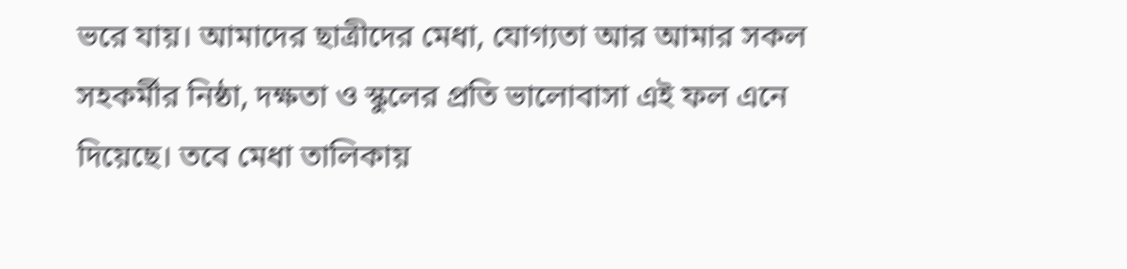ভরে যায়। আমাদের ছাত্রীদের মেধা, যোগ্যতা আর আমার সকল সহকর্মীর নিষ্ঠা, দক্ষতা ও স্কুলের প্রতি ভালোবাসা এই ফল এনে দিয়েছে। তবে মেধা তালিকায়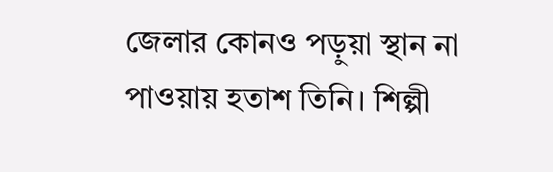জেলার কোনও পড়ুয়া স্থান না পাওয়ায় হতাশ তিনি। শিল্পী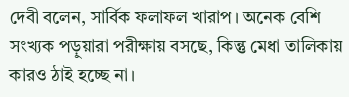দেবী বলেন, সার্বিক ফলাফল খারাপ। অনেক বেশি সংখ্যক পড়ুয়ারা পরীক্ষায় বসছে, কিন্তু মেধা তালিকায় কারও ঠাই হচ্ছে না।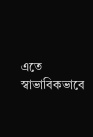এতে স্বাভাবিকভাবে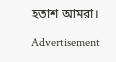হতাশ আমরা।

Advertisement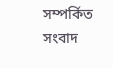সম্পর্কিত সংবাদ